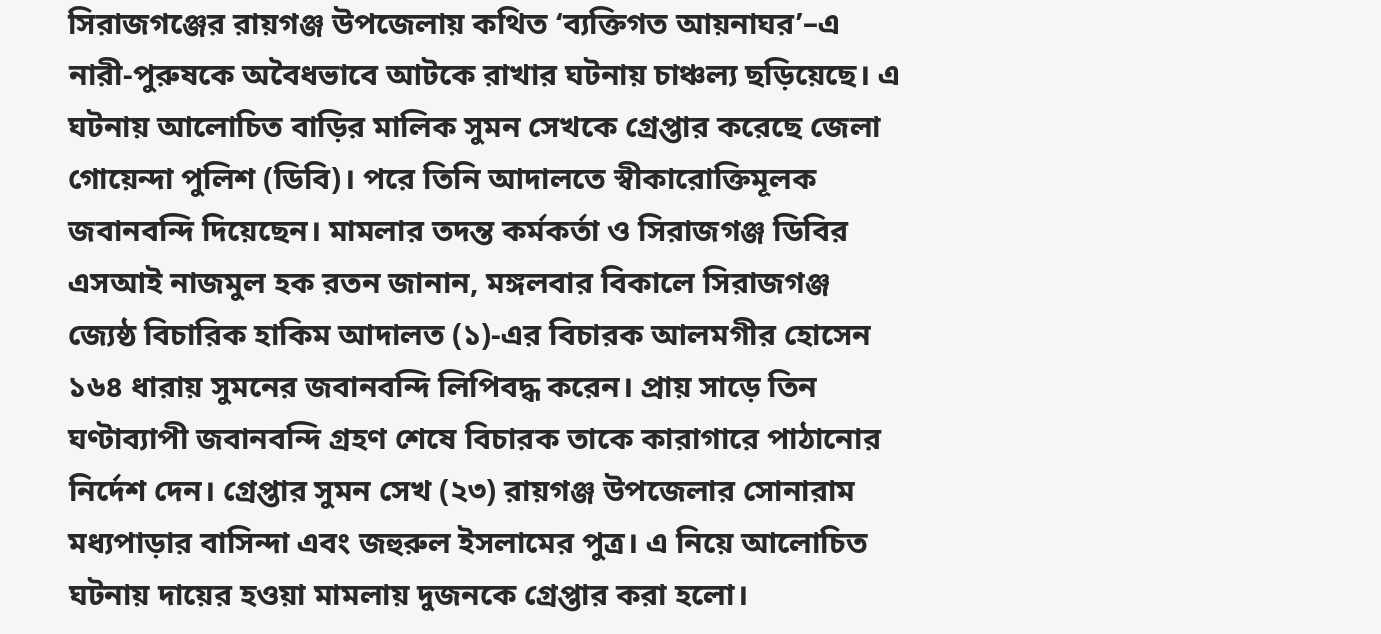সিরাজগঞ্জের রায়গঞ্জ উপজেলায় কথিত ‘ব্যক্তিগত আয়নাঘর’–এ নারী-পুরুষকে অবৈধভাবে আটকে রাখার ঘটনায় চাঞ্চল্য ছড়িয়েছে। এ ঘটনায় আলোচিত বাড়ির মালিক সুমন সেখকে গ্রেপ্তার করেছে জেলা গোয়েন্দা পুলিশ (ডিবি)। পরে তিনি আদালতে স্বীকারোক্তিমূলক জবানবন্দি দিয়েছেন। মামলার তদন্ত কর্মকর্তা ও সিরাজগঞ্জ ডিবির এসআই নাজমুল হক রতন জানান, মঙ্গলবার বিকালে সিরাজগঞ্জ জ্যেষ্ঠ বিচারিক হাকিম আদালত (১)-এর বিচারক আলমগীর হোসেন ১৬৪ ধারায় সুমনের জবানবন্দি লিপিবদ্ধ করেন। প্রায় সাড়ে তিন ঘণ্টাব্যাপী জবানবন্দি গ্রহণ শেষে বিচারক তাকে কারাগারে পাঠানোর নির্দেশ দেন। গ্রেপ্তার সুমন সেখ (২৩) রায়গঞ্জ উপজেলার সোনারাম মধ্যপাড়ার বাসিন্দা এবং জহুরুল ইসলামের পুত্র। এ নিয়ে আলোচিত ঘটনায় দায়ের হওয়া মামলায় দুজনকে গ্রেপ্তার করা হলো।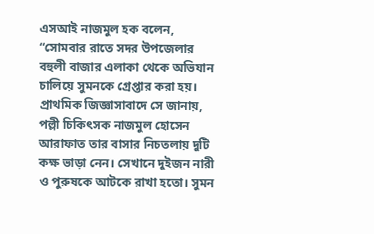এসআই নাজমুল হক বলেন, “সোমবার রাতে সদর উপজেলার বহুলী বাজার এলাকা থেকে অভিযান চালিয়ে সুমনকে গ্রেপ্তার করা হয়। প্রাথমিক জিজ্ঞাসাবাদে সে জানায়, পল্লী চিকিৎসক নাজমুল হোসেন আরাফাত তার বাসার নিচতলায় দুটি কক্ষ ভাড়া নেন। সেখানে দুইজন নারী ও পুরুষকে আটকে রাখা হতো। সুমন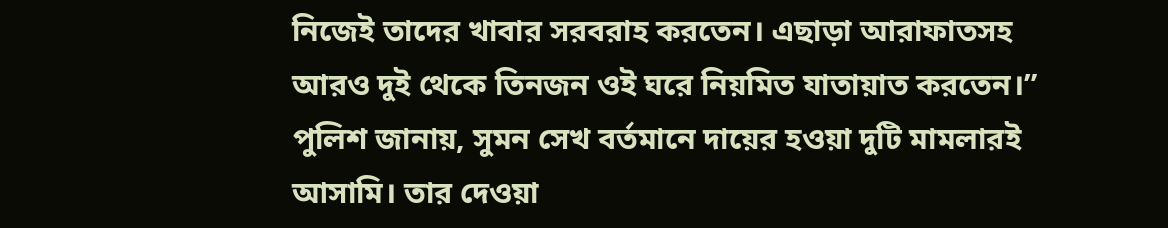নিজেই তাদের খাবার সরবরাহ করতেন। এছাড়া আরাফাতসহ আরও দুই থেকে তিনজন ওই ঘরে নিয়মিত যাতায়াত করতেন।” পুলিশ জানায়, সুমন সেখ বর্তমানে দায়ের হওয়া দুটি মামলারই আসামি। তার দেওয়া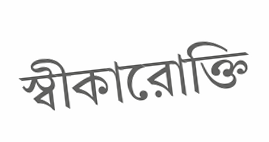স্বীকারোক্তি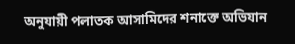অনুযায়ী পলাতক আসামিদের শনাক্তে অভিযান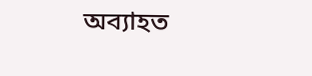অব্যাহত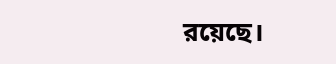রয়েছে।